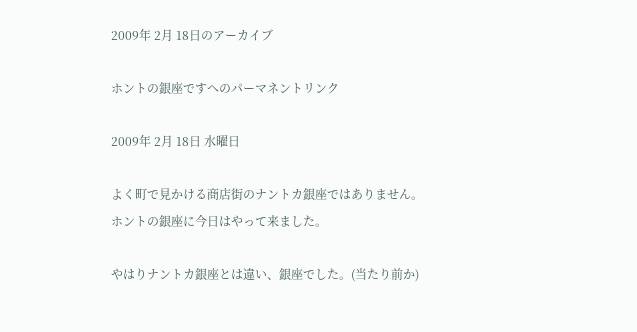2009年 2月 18日のアーカイブ

ホントの銀座ですへのパーマネントリンク

2009年 2月 18日 水曜日

よく町で見かける商店街のナントカ銀座ではありません。
ホントの銀座に今日はやって来ました。

やはりナントカ銀座とは違い、銀座でした。(当たり前か)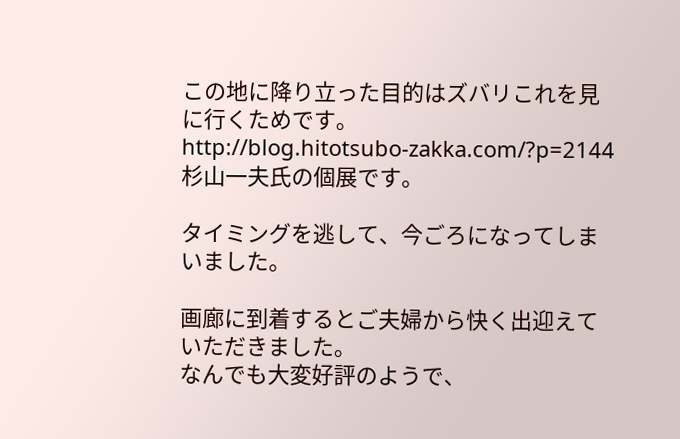この地に降り立った目的はズバリこれを見に行くためです。
http://blog.hitotsubo-zakka.com/?p=2144
杉山一夫氏の個展です。

タイミングを逃して、今ごろになってしまいました。

画廊に到着するとご夫婦から快く出迎えていただきました。
なんでも大変好評のようで、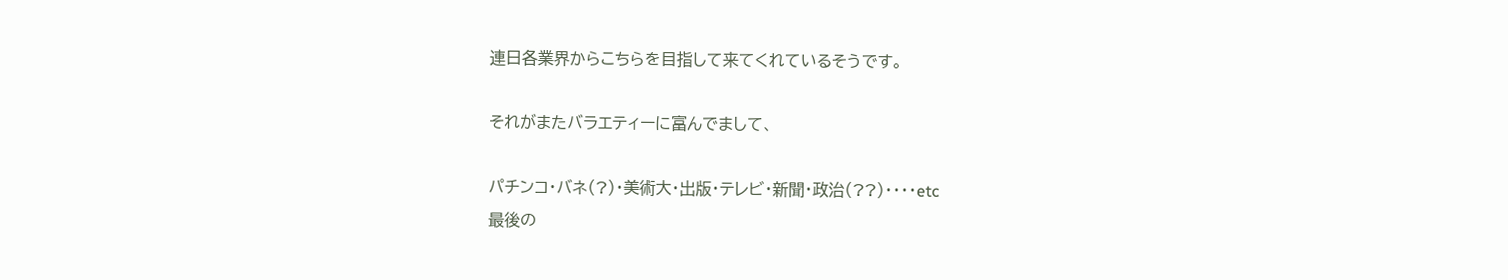連日各業界からこちらを目指して来てくれているそうです。

それがまたバラエティーに富んでまして、

パチンコ・バネ(?)・美術大・出版・テレビ・新聞・政治(??)・・・・etc
最後の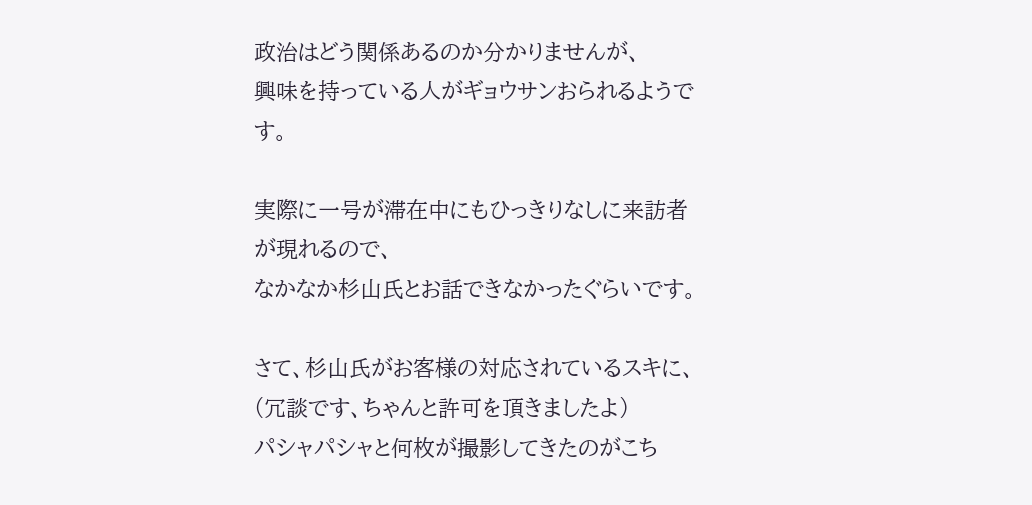政治はどう関係あるのか分かりませんが、
興味を持っている人がギョウサンおられるようです。

実際に一号が滞在中にもひっきりなしに来訪者が現れるので、
なかなか杉山氏とお話できなかったぐらいです。

さて、杉山氏がお客様の対応されているスキに、
(冗談です、ちゃんと許可を頂きましたよ)
パシャパシャと何枚が撮影してきたのがこち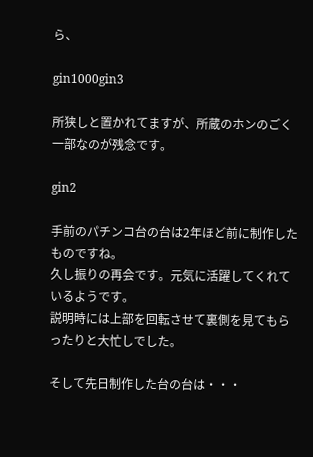ら、

gin1000gin3

所狭しと置かれてますが、所蔵のホンのごく一部なのが残念です。

gin2

手前のパチンコ台の台は2年ほど前に制作したものですね。
久し振りの再会です。元気に活躍してくれているようです。
説明時には上部を回転させて裏側を見てもらったりと大忙しでした。

そして先日制作した台の台は・・・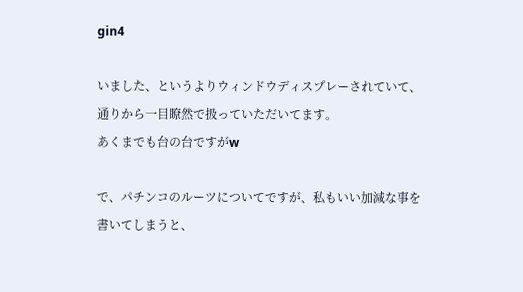gin4

いました、というよりウィンドウディスプレーされていて、
通りから一目瞭然で扱っていただいてます。
あくまでも台の台ですがw

で、パチンコのルーツについてですが、私もいい加減な事を書いてしまうと、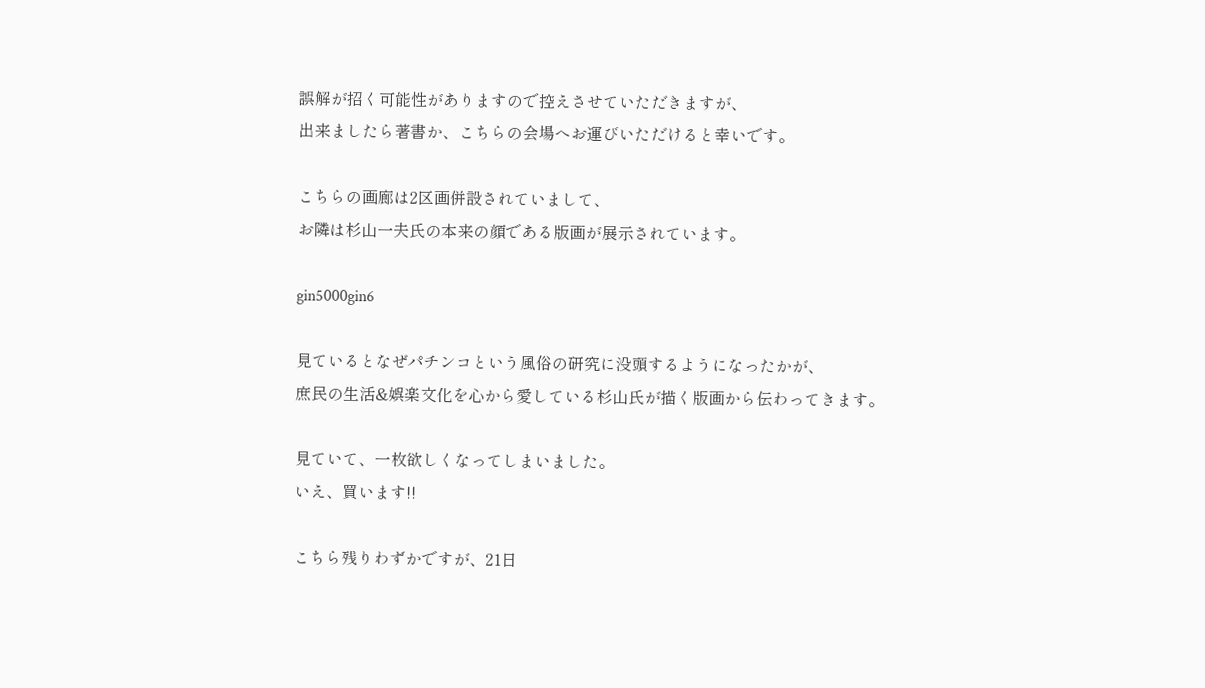誤解が招く可能性がありますので控えさせていただきますが、
出来ましたら著書か、こちらの会場へお運びいただけると幸いです。

こちらの画廊は2区画併設されていまして、
お隣は杉山一夫氏の本来の顔である版画が展示されています。

gin5000gin6

見ているとなぜパチンコという風俗の研究に没頭するようになったかが、
庶民の生活&娯楽文化を心から愛している杉山氏が描く版画から伝わってきます。

見ていて、一枚欲しくなってしまいました。
いえ、買います!!

こちら残りわずかですが、21日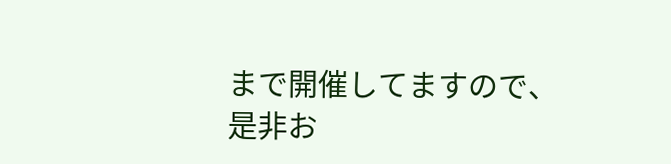まで開催してますので、
是非お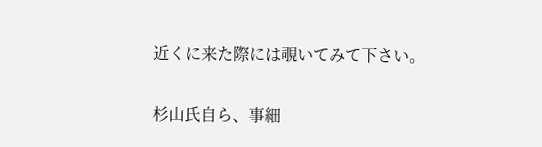近くに来た際には覗いてみて下さい。

杉山氏自ら、事細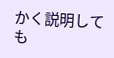かく説明しても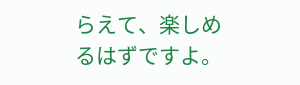らえて、楽しめるはずですよ。